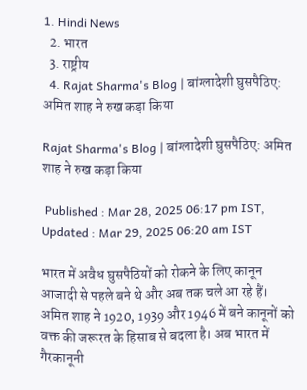1. Hindi News
  2. भारत
  3. राष्ट्रीय
  4. Rajat Sharma's Blog | बांग्लादेशी घुसपैठिए: अमित शाह ने रुख कड़ा किया

Rajat Sharma's Blog | बांग्लादेशी घुसपैठिए: अमित शाह ने रुख कड़ा किया

 Published : Mar 28, 2025 06:17 pm IST,  Updated : Mar 29, 2025 06:20 am IST

भारत में अवैध घुसपैठियों को रोकने के लिए कानून आजादी से पहले बने थे और अब तक चले आ रहे हैं। अमित शाह ने 1920, 1939 और 1946 में बने कानूनों को वक्त की जरूरत के हिसाब से बदला है। अब भारत में गैरकानूनी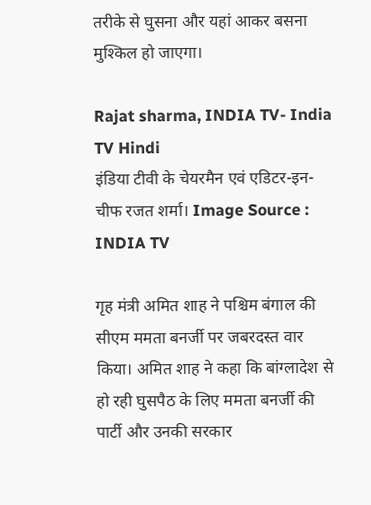तरीके से घुसना और यहां आकर बसना मुश्किल हो जाएगा।

Rajat sharma, INDIA TV- India TV Hindi
इंडिया टीवी के चेयरमैन एवं एडिटर-इन-चीफ रजत शर्मा। Image Source : INDIA TV

गृह मंत्री अमित शाह ने पश्चिम बंगाल की सीएम ममता बनर्जी पर जबरदस्त वार किया। अमित शाह ने कहा कि बांग्लादेश से हो रही घुसपैठ के लिए ममता बनर्जी की पार्टी और उनकी सरकार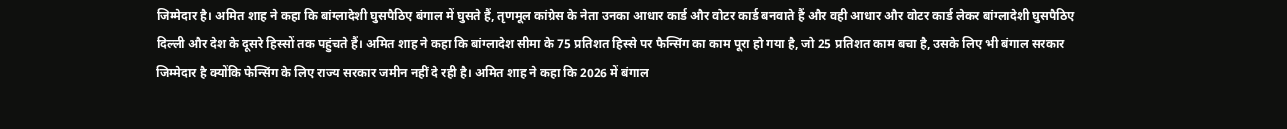जिम्मेदार है। अमित शाह ने कहा कि बांग्लादेशी घुसपैठिए बंगाल में घुसते हैं, तृणमूल कांग्रेस के नेता उनका आधार कार्ड और वोटर कार्ड बनवाते हैं और वही आधार और वोटर कार्ड लेकर बांग्लादेशी घुसपैठिए दिल्ली और देश के दूसरे हिस्सों तक पहुंचते हैं। अमित शाह ने कहा कि बांग्लादेश सीमा के 75 प्रतिशत हिस्से पर फैन्सिंग का काम पूरा हो गया है, जो 25 प्रतिशत काम बचा है, उसके लिए भी बंगाल सरकार जिम्मेदार है क्योंकि फेन्सिंग के लिए राज्य सरकार जमीन नहीं दे रही है। अमित शाह ने कहा कि 2026 में बंगाल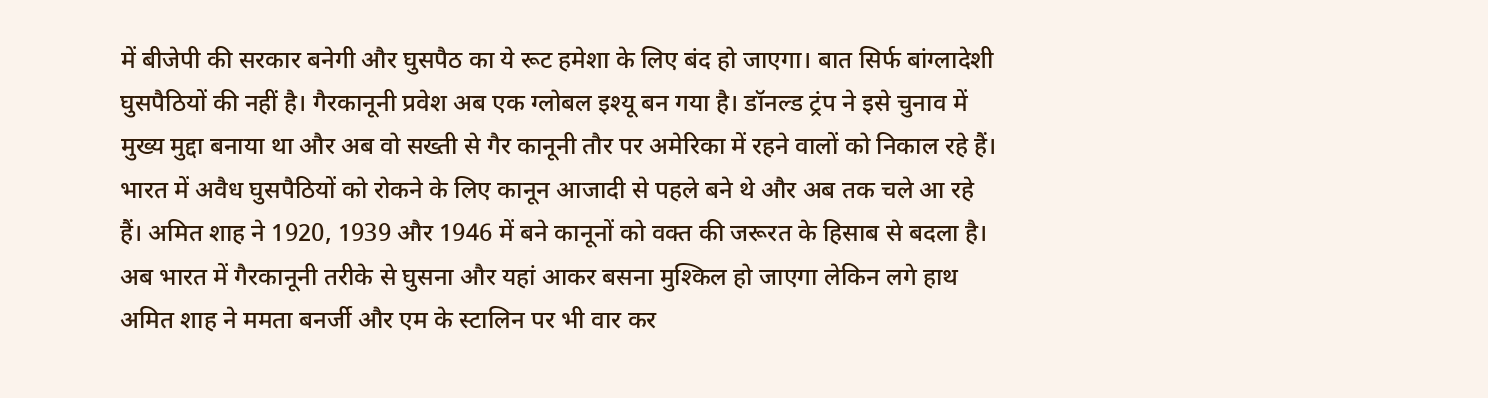में बीजेपी की सरकार बनेगी और घुसपैठ का ये रूट हमेशा के लिए बंद हो जाएगा। बात सिर्फ बांग्लादेशी घुसपैठियों की नहीं है। गैरकानूनी प्रवेश अब एक ग्लोबल इश्यू बन गया है। डॉनल्ड ट्रंप ने इसे चुनाव में मुख्य मुद्दा बनाया था और अब वो सख्ती से गैर कानूनी तौर पर अमेरिका में रहने वालों को निकाल रहे हैं। भारत में अवैध घुसपैठियों को रोकने के लिए कानून आजादी से पहले बने थे और अब तक चले आ रहे हैं। अमित शाह ने 1920, 1939 और 1946 में बने कानूनों को वक्त की जरूरत के हिसाब से बदला है। अब भारत में गैरकानूनी तरीके से घुसना और यहां आकर बसना मुश्किल हो जाएगा लेकिन लगे हाथ अमित शाह ने ममता बनर्जी और एम के स्टालिन पर भी वार कर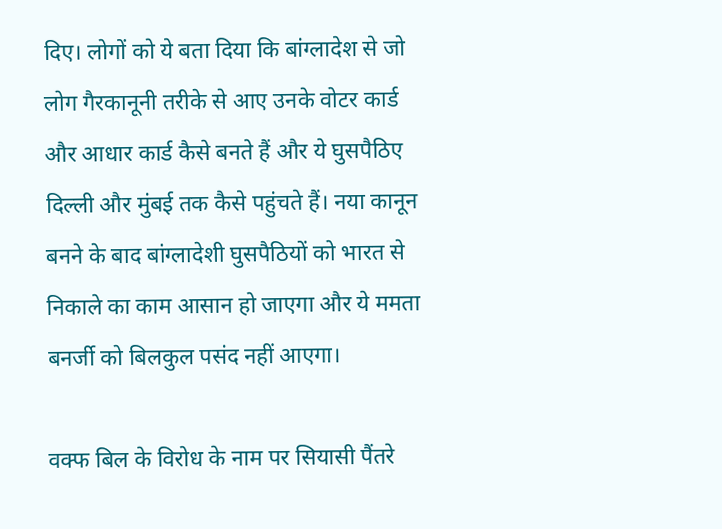दिए। लोगों को ये बता दिया कि बांग्लादेश से जो लोग गैरकानूनी तरीके से आए उनके वोटर कार्ड और आधार कार्ड कैसे बनते हैं और ये घुसपैठिए दिल्ली और मुंबई तक कैसे पहुंचते हैं। नया कानून बनने के बाद बांग्लादेशी घुसपैठियों को भारत से निकाले का काम आसान हो जाएगा और ये ममता बनर्जी को बिलकुल पसंद नहीं आएगा।

वक्फ बिल के विरोध के नाम पर सियासी पैंतरे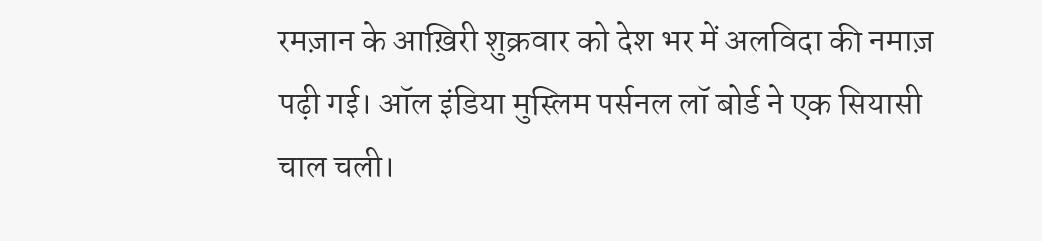रमज़ान के आख़िरी शुक्रवार को देश भर में अलविदा की नमाज़ पढ़ी गई। ऑल इंडिया मुस्लिम पर्सनल लॉ बोर्ड ने एक सियासी चाल चली।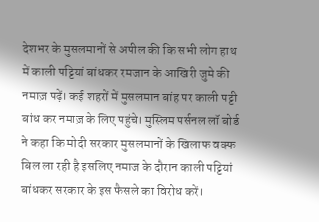देशभर के मुसलमानों से अपील की कि सभी लोग हाथ में काली पट्टियां बांधकर रमजान के आखिरी जुमे की नमाज़ पढ़ें। कई शहरों में मुसलमान बांह पर काली पट्टी बांध कर नमाज़ के लिए पहुंचे। मुस्लिम पर्सनल लॉ बोर्ड ने कहा कि मोदी सरकार मुसलमानों के खिलाफ वक्फ बिल ला रही है इसलिए नमाज के दौरान काली पट्टियां बांधकर सरकार के इस फैसले का विरोध करें।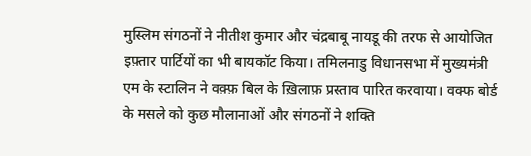मुस्लिम संगठनों ने नीतीश कुमार और चंद्रबाबू नायडू की तरफ से आयोजित इफ़्तार पार्टियों का भी बायकॉट किया। तमिलनाडु विधानसभा में मुख्यमंत्री एम के स्टालिन ने वक़्फ़ बिल के ख़िलाफ़ प्रस्ताव पारित करवाया। वक्फ बोर्ड के मसले को कुछ मौलानाओं और संगठनों ने शक्ति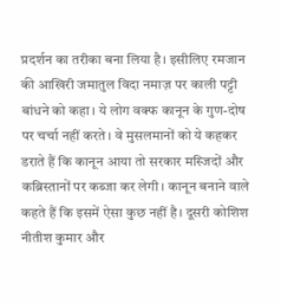प्रदर्शन का तरीका बना लिया है। इसीलिए रमजान की आखिरी जमातुल विदा नमाज़ पर काली पट्टी बांधने को कहा। ये लोग वक्फ कानून के गुण-दोष पर चर्चा नहीं करते। वे मुसलमानों को ये कहकर डराते हैं कि कानून आया तो सरकार मस्जिदों और कब्रिस्तानों पर कब्जा कर लेगी। कानून बनाने वाले कहते हैं कि इसमें ऐसा कुछ नहीं है। दूसरी कोशिश नीतीश कुमार और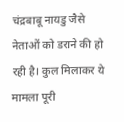चंद्रबाबू नायडु जैसे नेताओं को डराने की हो रही है। कुल मिलाकर ये मामला पूरी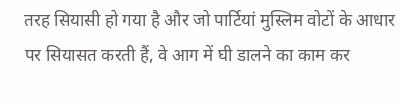तरह सियासी हो गया है और जो पार्टियां मुस्लिम वोटों के आधार पर सियासत करती हैं, वे आग में घी डालने का काम कर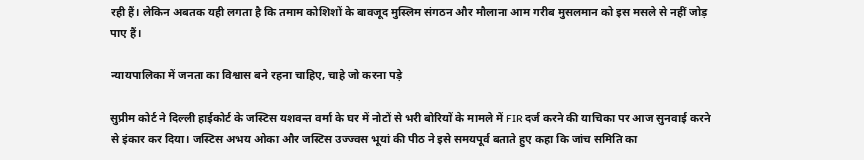रही हैं। लेकिन अबतक यही लगता है कि तमाम कोशिशों के बावजूद मुस्लिम संगठन और मौलाना आम गरीब मुसलमान को इस मसले से नहीं जोड़ पाए हैं।

न्यायपालिका में जनता का विश्वास बने रहना चाहिए, चाहे जो करना पड़े

सुप्रीम कोर्ट ने दिल्ली हाईकोर्ट के जस्टिस यशवन्त वर्मा के घर में नोटों से भरी बोरियों के मामले में FIR दर्ज करने की याचिका पर आज सुनवाई करने से इंकार कर दिया। जस्टिस अभय ओका और जस्टिस उज्ज्वस भूयां की पीठ ने इसे समयपूर्व बताते हुए कहा कि जांच समिति का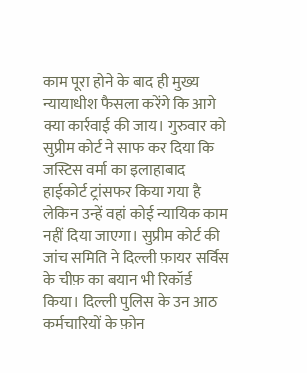काम पूरा होने के बाद ही मुख्य न्यायाधीश फैसला करेंगे कि आगे क्या कार्रवाई की जाय। गुरुवार को सुप्रीम कोर्ट ने साफ कर दिया कि जस्टिस वर्मा का इलाहाबाद हाईकोर्ट ट्रांसफर किया गया है लेकिन उन्हें वहां कोई न्यायिक काम नहीं दिया जाएगा। सुप्रीम कोर्ट की जांच समिति ने दिल्ली फ़ायर सर्विस के चीफ़ का बयान भी रिकॉर्ड किया। दिल्ली पुलिस के उन आठ कर्मचारियों के फ़ोन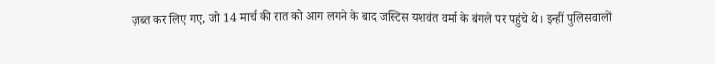ज़ब्त कर लिए गए, जो 14 मार्च की रात को आग लगने के बाद जस्टिस यशवंत वर्मा के बंगले पर पहुंचे थे। इन्हीं पुलिसवालों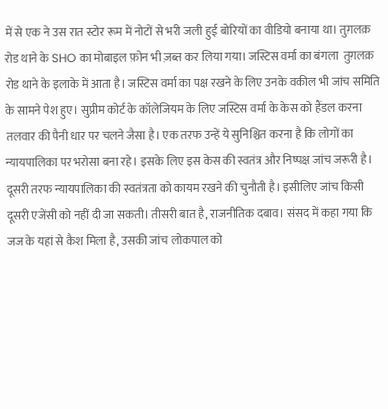में से एक ने उस रात स्टोर रूम में नोटों से भरी जली हुई बोरियों का वीडियो बनाया था। तुग़लक़ रोड थाने के SHO का मोबाइल फ़ोन भी ज़ब्त कर लिया गया। जस्टिस वर्मा का बंगला  तुग़लक़ रोड थाने के इलाके में आता है। जस्टिस वर्मा का पक्ष रखने के लिए उनके वकील भी जांच समिति के सामने पेश हुए। सुप्रीम कोर्ट के कॉलेजियम के लिए जस्टिस वर्मा के केस को हैंडल करना तलवार की पैनी धार पर चलने जैसा है। एक तरफ उन्हें ये सुनिश्चित करना है कि लोगों का न्यायपालिका पर भरोसा बना रहे। इसके लिए इस केस की स्वतंत्र और निष्पक्ष जांच जरूरी है। दूसरी तरफ न्यायपालिका की स्वतंत्रता को कायम रखने की चुनौती है। इसीलिए जांच किसी दूसरी एजेंसी को नहीं दी जा सकती। तीसरी बात है, राजनीतिक दबाव। संसद में कहा गया कि जज के यहां से कैश मिला है, उसकी जांच लोकपाल को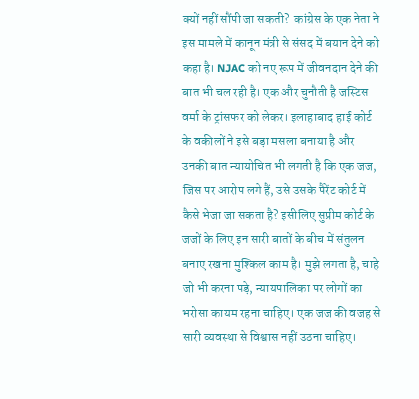क्यों नहीं सौंपी जा सकती?  कांग्रेस के एक नेता ने इस मामले में कानून मंत्री से संसद में बयान देने को कहा है। NJAC को नए रूप में जीवनदान देने की बात भी चल रही है। एक और चुनौती है जस्टिस वर्मा के ट्रांसफर को लेकर। इलाहाबाद हाई कोर्ट के वकीलों ने इसे बड़ा मसला बनाया है और उनकी बात न्यायोचित भी लगती है कि एक जज, जिस पर आरोप लगे हैं, उसे उसके पैरेंट कोर्ट में कैसे भेजा जा सकता है? इसीलिए सुप्रीम कोर्ट के जजों के लिए इन सारी बातों के बीच में संतुलन बनाए रखना मुश्किल काम है। मुझे लगता है, चाहे जो भी करना पड़े, न्यायपालिका पर लोगों का भरोसा कायम रहना चाहिए। एक जज की वजह से सारी व्यवस्था से विश्वास नहीं उठना चाहिए।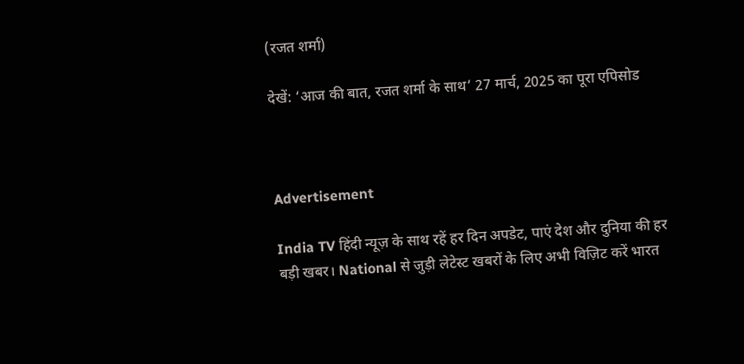(रजत शर्मा)

देखें: ‘आज की बात, रजत शर्मा के साथ’ 27 मार्च, 2025 का पूरा एपिसोड



Advertisement

India TV हिंदी न्यूज़ के साथ रहें हर दिन अपडेट, पाएं देश और दुनिया की हर बड़ी खबर। National से जुड़ी लेटेस्ट खबरों के लिए अभी विज़िट करें भारत